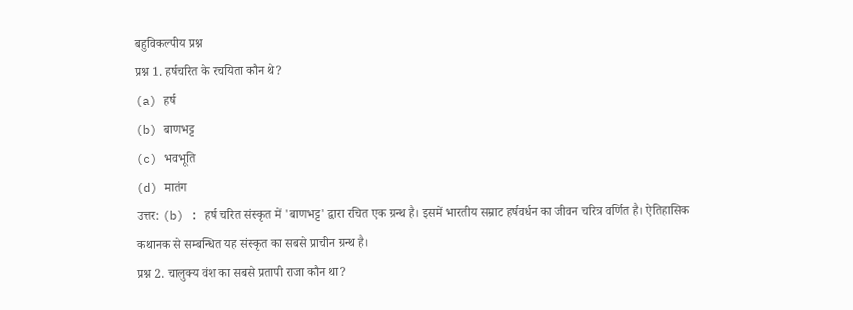बहुविकल्पीय प्रश्न
प्रश्न 1. हर्षचरित के रचयिता कौन थे?
(a) हर्ष
(b) बाणभट्ट
(c) भवभूति
(d) मातंग
उत्तर: (b) : हर्ष चरित संस्कृत में 'बाणभट्ट' द्वारा रचित एक ग्रन्थ है। इसमें भारतीय सम्राट हर्षवर्धन का जीवन चरित्र वर्णित है। ऐतिहासिक कथानक से सम्बन्धित यह संस्कृत का सबसे प्राचीन ग्रन्थ है।
प्रश्न 2. चालुक्य वंश का सबसे प्रतापी राजा कौन था?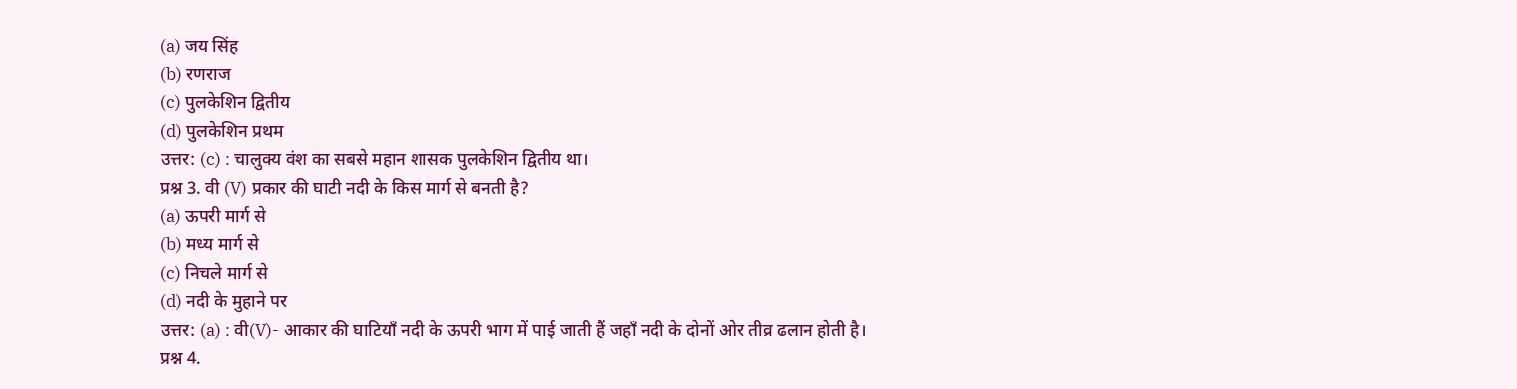(a) जय सिंह
(b) रणराज
(c) पुलकेशिन द्वितीय
(d) पुलकेशिन प्रथम
उत्तर: (c) : चालुक्य वंश का सबसे महान शासक पुलकेशिन द्वितीय था।
प्रश्न 3. वी (V) प्रकार की घाटी नदी के किस मार्ग से बनती है?
(a) ऊपरी मार्ग से
(b) मध्य मार्ग से
(c) निचले मार्ग से
(d) नदी के मुहाने पर
उत्तर: (a) : वी(V)- आकार की घाटियाँ नदी के ऊपरी भाग में पाई जाती हैं जहाँ नदी के दोनों ओर तीव्र ढलान होती है।
प्रश्न 4.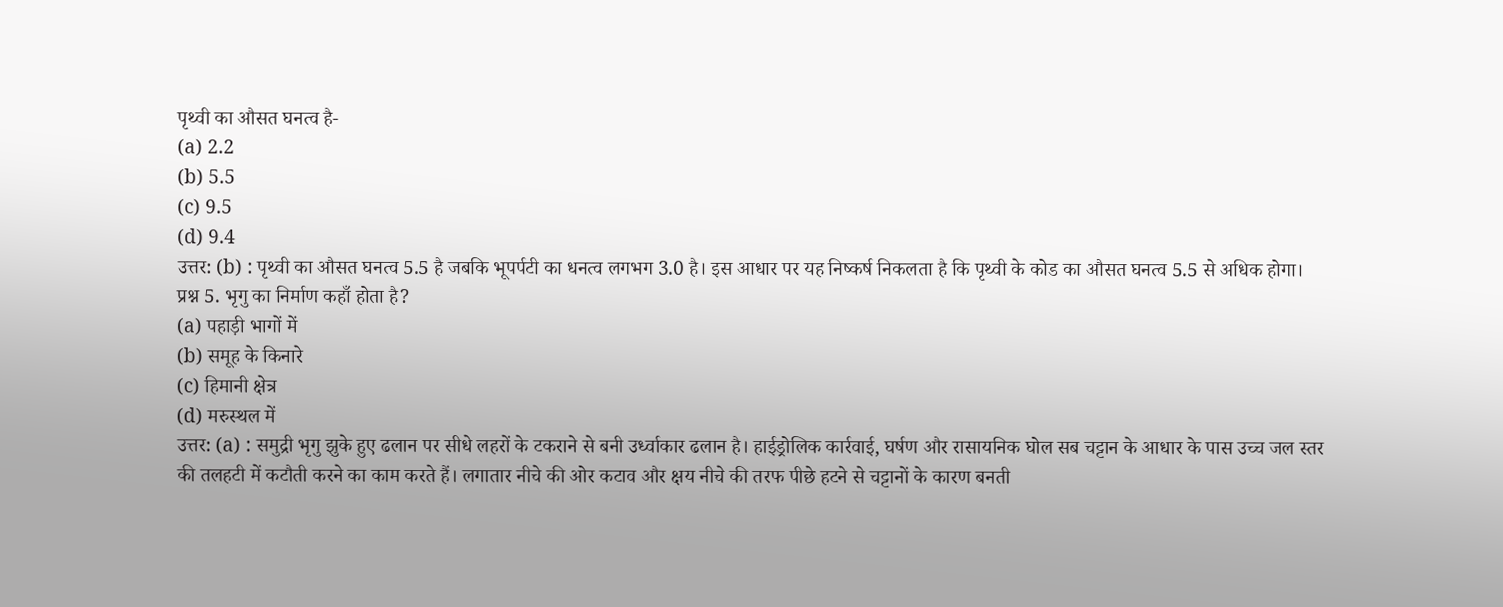पृथ्वी का औसत घनत्व है-
(a) 2.2
(b) 5.5
(c) 9.5
(d) 9.4
उत्तर: (b) : पृथ्वी का औसत घनत्व 5.5 है जबकि भूपर्पटी का धनत्व लगभग 3.0 है। इस आधार पर यह निष्कर्ष निकलता है कि पृथ्वी के कोड का औसत घनत्व 5.5 से अधिक होगा।
प्रश्न 5. भृगु का निर्माण कहाँ होता है?
(a) पहाड़ी भागों में
(b) समूह के किनारे
(c) हिमानी क्षेत्र
(d) मरुस्थल में
उत्तर: (a) : समुद्री भृगु झुके हुए ढलान पर सीधे लहरों के टकराने से बनी उर्ध्वाकार ढलान है। हाईड्रोलिक कार्रवाई, घर्षण और रासायनिक घोल सब चट्टान के आधार के पास उच्च जल स्तर की तलहटी में कटौती करने का काम करते हैं। लगातार नीचे की ओर कटाव और क्षय नीचे की तरफ पीछे हटने से चट्टानों के कारण बनती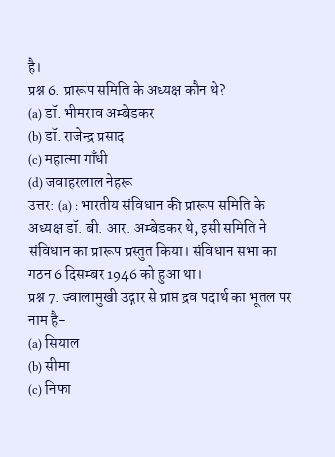है।
प्रश्न 6. प्रारूप समिति के अध्यक्ष कौन थे?
(a) डॉ. भीमराव अम्बेडकर
(b) डॉ. राजेन्द्र प्रसाद
(c) महात्मा गाँधी
(d) जवाहरलाल नेहरू
उत्तर: (a) : भारतीय संविधान की प्रारूप समिति के अध्यक्ष डॉ. बी. आर. अम्बेडकर थे, इसी समिति ने संविधान का प्रारूप प्रस्तुत किया। संविधान सभा का गठन 6 दिसम्बर 1946 को हुआ था।
प्रश्न 7. ज्वालामुखी उद्गार से प्राप्त द्रव पदार्थ का भूतल पर नाम है-
(a) सियाल
(b) सीमा
(c) निफा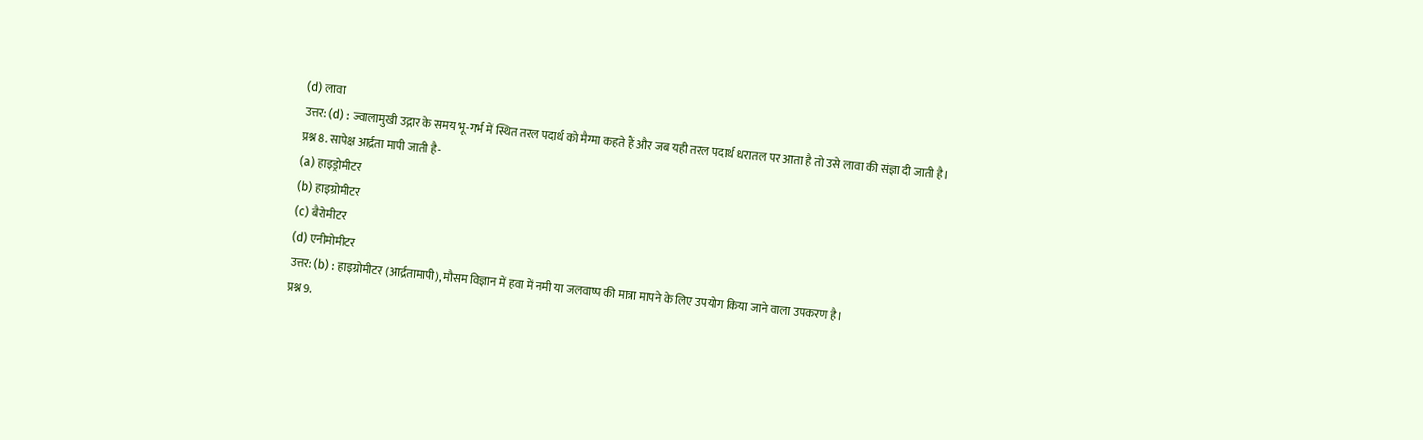(d) लावा
उत्तर: (d) : ज्वालामुखी उद्गार के समय भू-गर्भ में स्थित तरल पदार्थ को मैग्मा कहते हैं और जब यही तरल पदार्थ धरातल पर आता है तो उसे लावा की संज्ञा दी जाती है।
प्रश्न 8. सापेक्ष आर्द्रता मापी जाती है-
(a) हाइड्रोमीटर
(b) हाइग्रोमीटर
(c) बैरोमीटर
(d) एनीमोमीटर
उत्तर: (b) : हाइग्रोमीटर (आर्द्रतामापी), मौसम विज्ञान में हवा में नमी या जलवाष्प की मात्रा मापने के लिए उपयोग किया जाने वाला उपकरण है।
प्रश्न 9.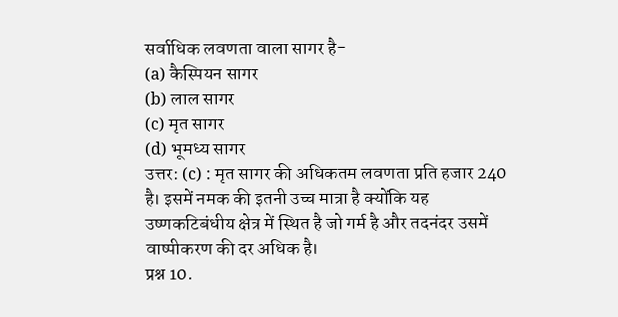सर्वाधिक लवणता वाला सागर है-
(a) कैस्पियन सागर
(b) लाल सागर
(c) मृत सागर
(d) भूमध्य सागर
उत्तर: (c) : मृत सागर की अधिकतम लवणता प्रति हजार 240 है। इसमें नमक की इतनी उच्च मात्रा है क्योंकि यह उष्णकटिबंधीय क्षेत्र में स्थित है जो गर्म है और तदनंदर उसमें वाष्पीकरण की दर अधिक है।
प्रश्न 10.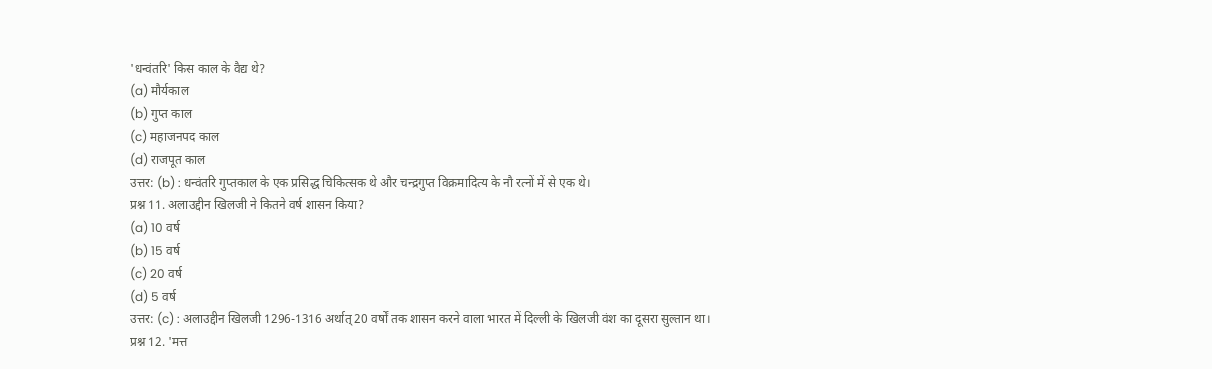'धन्वंतरि' किस काल के वैद्य थे?
(a) मौर्यकाल
(b) गुप्त काल
(c) महाजनपद काल
(d) राजपूत काल
उत्तर: (b) : धन्वंतरि गुप्तकाल के एक प्रसिद्ध चिकित्सक थे और चन्द्रगुप्त विक्रमादित्य के नौ रत्नों में से एक थे।
प्रश्न 11. अलाउद्दीन खिलजी ने कितने वर्ष शासन किया?
(a) 10 वर्ष
(b) 15 वर्ष
(c) 20 वर्ष
(d) 5 वर्ष
उत्तर: (c) : अलाउद्दीन खिलजी 1296-1316 अर्थात् 20 वर्षों तक शासन करने वाला भारत में दिल्ली के खिलजी वंश का दूसरा सुल्तान था।
प्रश्न 12. 'मत्त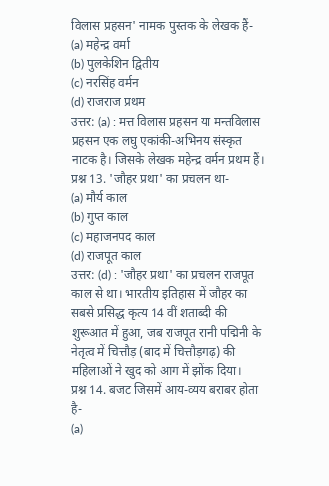विलास प्रहसन' नामक पुस्तक के लेखक हैं-
(a) महेन्द्र वर्मा
(b) पुलकेशिन द्वितीय
(c) नरसिंह वर्मन
(d) राजराज प्रथम
उत्तर: (a) : मत्त विलास प्रहसन या मन्तविलास प्रहसन एक लघु एकांकी-अभिनय संस्कृत नाटक है। जिसके लेखक महेन्द्र वर्मन प्रथम हैं।
प्रश्न 13. 'जौहर प्रथा' का प्रचलन था-
(a) मौर्य काल
(b) गुप्त काल
(c) महाजनपद काल
(d) राजपूत काल
उत्तर: (d) : 'जौहर प्रथा' का प्रचलन राजपूत काल से था। भारतीय इतिहास में जौहर का सबसे प्रसिद्ध कृत्य 14 वीं शताब्दी की शुरूआत में हुआ, जब राजपूत रानी पद्मिनी के नेतृत्व में चित्तौड़ (बाद में चित्तौड़गढ़) की महिलाओं ने खुद को आग में झोंक दिया।
प्रश्न 14. बजट जिसमें आय-व्यय बराबर होता है-
(a)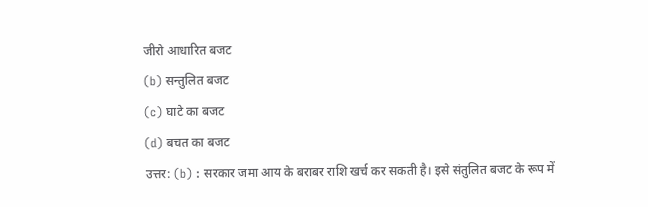जीरो आधारित बजट
(b) सन्तुलित बजट
(c) घाटे का बजट
(d) बचत का बजट
उत्तर: (b) : सरकार जमा आय के बराबर राशि खर्च कर सकती है। इसे संतुलित बजट के रूप में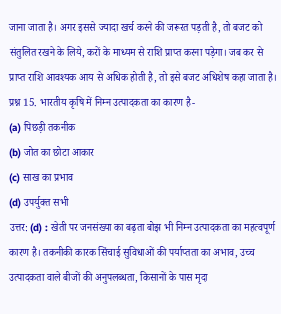जाना जाता है। अगर इससे ज्यादा खर्च करने की जरूरत पड़ती है, तो बजट को संतुलित रखने के लिये, करों के माध्यम से राशि प्राप्त करना पड़ेगा। जब कर से प्राप्त राशि आवश्यक आय से अधिक होती है, तो इसे बजट अधिशेष कहा जाता है।
प्रश्न 15. भारतीय कृषि में निम्न उत्पादकता का कारण है-
(a) पिछड़ी तकनीक
(b) जोत का छोटा आकार
(c) साख का प्रभाव
(d) उपर्युक्त सभी
उत्तर: (d) : खेती पर जनसंख्या का बढ़ता बोझ भी निम्न उत्पादकता का महत्वपूर्ण कारण है। तकनीकी कारक सिंचाई सुविधाओं की पर्याप्तता का अभाव, उच्च उत्पादकता वाले बीजों की अनुपलब्धता, किसानों के पास मृदा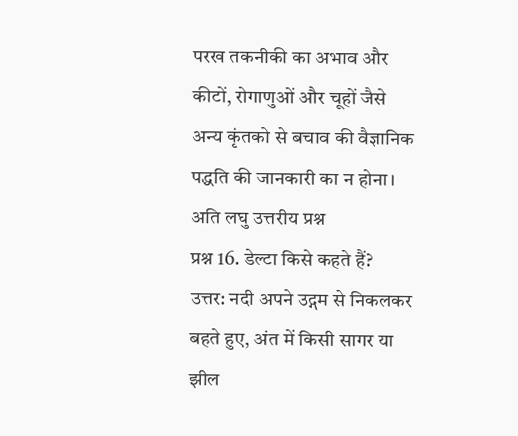परख तकनीकी का अभाव और कीटों, रोगाणुओं और चूहों जैसे अन्य कृंतको से बचाव की वैज्ञानिक पद्धति की जानकारी का न होना।
अति लघु उत्तरीय प्रश्न
प्रश्न 16. डेल्टा किसे कहते हैं?
उत्तर: नदी अपने उद्गम से निकलकर बहते हुए, अंत में किसी सागर या झील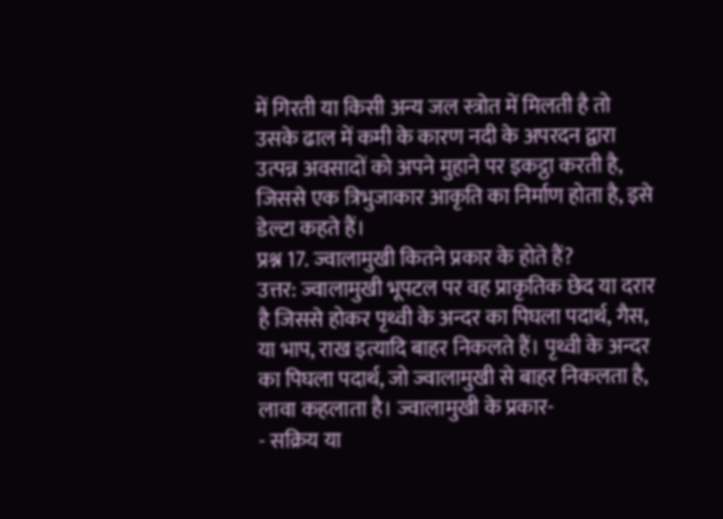में गिरती या किसी अन्य जल स्त्रोत में मिलती है तो उसके ढाल में कमी के कारण नदी के अपरदन द्वारा उत्पन्न अवसादों को अपने मुहाने पर इकट्ठा करती है, जिससे एक त्रिभुजाकार आकृति का निर्माण होता है, इसे डेल्टा कहते हैं।
प्रश्न 17. ज्वालामुखी कितने प्रकार के होते हैं?
उत्तर: ज्वालामुखी भूपटल पर वह प्राकृतिक छेद या दरार है जिससे होकर पृथ्वी के अन्दर का पिघला पदार्थ, गैस, या भाप, राख इत्यादि बाहर निकलते हैं। पृथ्वी के अन्दर का पिघला पदार्थ, जो ज्वालामुखी से बाहर निकलता है, लावा कहलाता है। ज्वालामुखी के प्रकार-
- सक्रिय या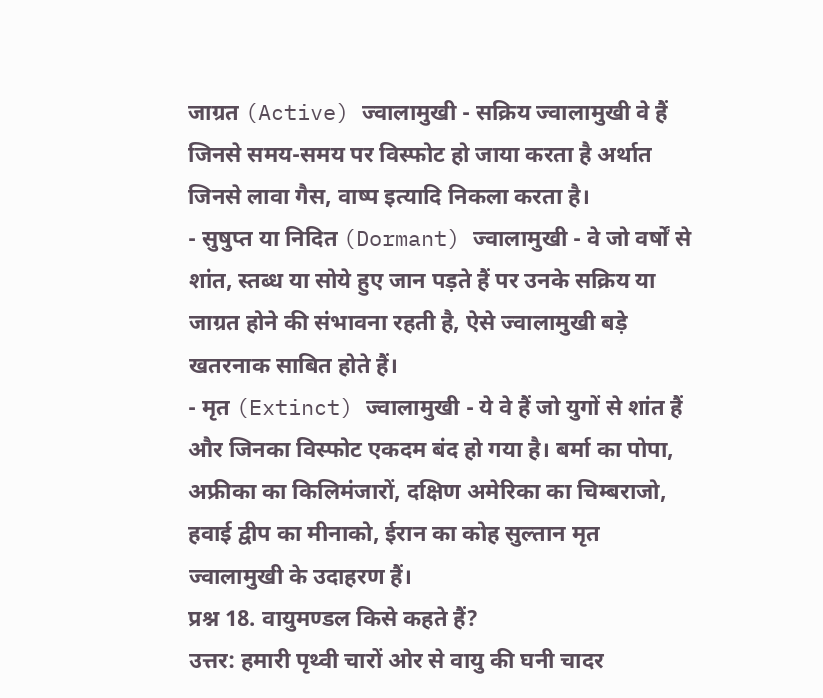जाग्रत (Active) ज्वालामुखी - सक्रिय ज्वालामुखी वे हैं जिनसे समय-समय पर विस्फोट हो जाया करता है अर्थात जिनसे लावा गैस, वाष्प इत्यादि निकला करता है।
- सुषुप्त या निदित (Dormant) ज्वालामुखी - वे जो वर्षों से शांत, स्तब्ध या सोये हुए जान पड़ते हैं पर उनके सक्रिय या जाग्रत होने की संभावना रहती है, ऐसे ज्वालामुखी बड़े खतरनाक साबित होते हैं।
- मृत (Extinct) ज्वालामुखी - ये वे हैं जो युगों से शांत हैं और जिनका विस्फोट एकदम बंद हो गया है। बर्मा का पोपा, अफ्रीका का किलिमंजारों, दक्षिण अमेरिका का चिम्बराजो, हवाई द्वीप का मीनाको, ईरान का कोह सुल्तान मृत ज्वालामुखी के उदाहरण हैं।
प्रश्न 18. वायुमण्डल किसे कहते हैं?
उत्तर: हमारी पृथ्वी चारों ओर से वायु की घनी चादर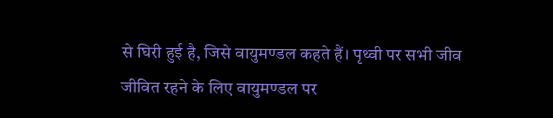से घिरी हुई है, जिसे वायुमण्डल कहते हैं। पृथ्वी पर सभी जीव जीवित रहने के लिए वायुमण्डल पर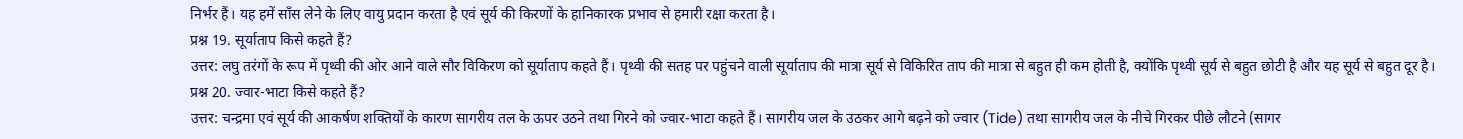निर्भर हैं। यह हमें साँस लेने के लिए वायु प्रदान करता है एवं सूर्य की किरणों के हानिकारक प्रभाव से हमारी रक्षा करता है।
प्रश्न 19. सूर्याताप किसे कहते हैं?
उत्तर: लघु तरंगों के रूप में पृथ्वी की ओर आने वाले सौर विकिरण को सूर्याताप कहते हैं। पृथ्वी की सतह पर पहुंचने वाली सूर्याताप की मात्रा सूर्य से विकिरित ताप की मात्रा से बहुत ही कम होती है, क्योंकि पृथ्वी सूर्य से बहुत छोटी है और यह सूर्य से बहुत दूर है।
प्रश्न 20. ज्वार-भाटा किसे कहते हैं?
उत्तर: चन्द्रमा एवं सूर्य की आकर्षण शक्तियों के कारण सागरीय तल के ऊपर उठने तथा गिरने को ज्वार-भाटा कहते हैं। सागरीय जल के उठकर आगे बढ़ने को ज्वार (Tide) तथा सागरीय जल के नीचे गिरकर पीछे लौटने (सागर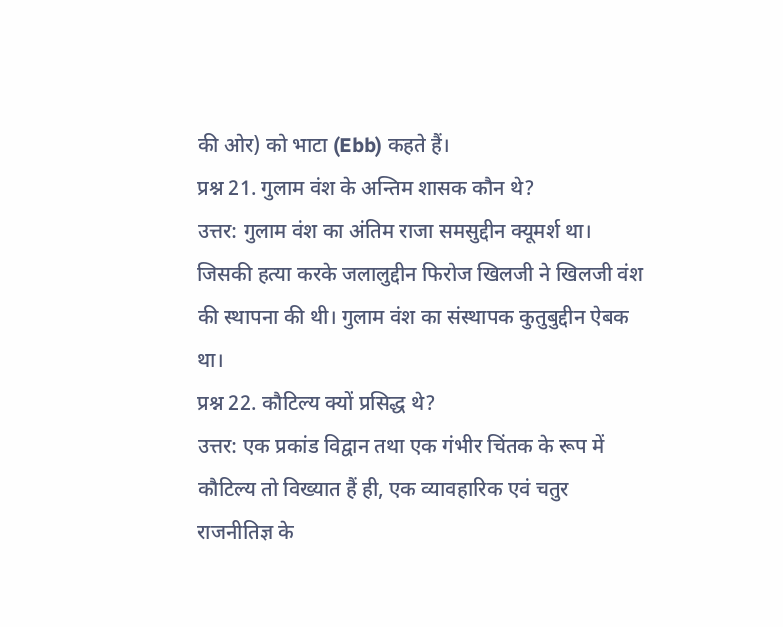की ओर) को भाटा (Ebb) कहते हैं।
प्रश्न 21. गुलाम वंश के अन्तिम शासक कौन थे?
उत्तर: गुलाम वंश का अंतिम राजा समसुद्दीन क्यूमर्श था। जिसकी हत्या करके जलालुद्दीन फिरोज खिलजी ने खिलजी वंश की स्थापना की थी। गुलाम वंश का संस्थापक कुतुबुद्दीन ऐबक था।
प्रश्न 22. कौटिल्य क्यों प्रसिद्ध थे?
उत्तर: एक प्रकांड विद्वान तथा एक गंभीर चिंतक के रूप में कौटिल्य तो विख्यात हैं ही, एक व्यावहारिक एवं चतुर राजनीतिज्ञ के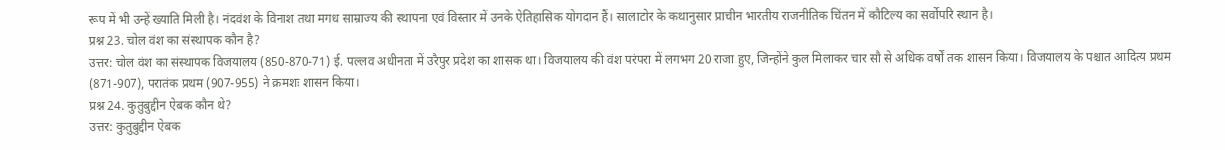रूप में भी उन्हें ख्याति मिली है। नंदवंश के विनाश तथा मगध साम्राज्य की स्थापना एवं विस्तार में उनके ऐतिहासिक योगदान हैं। सालाटोर के कथानुसार प्राचीन भारतीय राजनीतिक चिंतन में कौटिल्य का सर्वोपरि स्थान है।
प्रश्न 23. चोल वंश का संस्थापक कौन है?
उत्तर: चोल वंश का संस्थापक विजयालय (850-870-71) ई. पल्लव अधीनता में उरैपुर प्रदेश का शासक था। विजयालय की वंश परंपरा में लगभग 20 राजा हुए, जिन्होंने कुल मिलाकर चार सौ से अधिक वर्षों तक शासन किया। विजयालय के पश्चात आदित्य प्रथम (871-907), परातंक प्रथम (907-955) ने क्रमशः शासन किया।
प्रश्न 24. कुतुबुद्दीन ऐबक कौन थे?
उत्तर: कुतुबुद्दीन ऐबक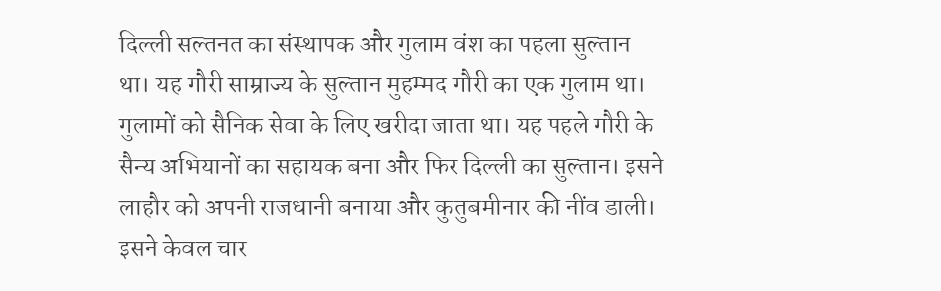दिल्ली सल्तनत का संस्थापक और गुलाम वंश का पहला सुल्तान था। यह गौरी साम्राज्य के सुल्तान मुहम्मद गौरी का एक गुलाम था। गुलामों को सैनिक सेवा के लिए खरीदा जाता था। यह पहले गौरी के सैन्य अभियानों का सहायक बना और फिर दिल्ली का सुल्तान। इसने लाहौर को अपनी राजधानी बनाया और कुतुबमीनार की नींव डाली। इसने केवल चार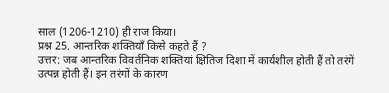साल (1206-1210) ही राज किया।
प्रश्न 25. आन्तरिक शक्तियाँ किसे कहते हैं ?
उत्तर: जब आन्तरिक विवर्तनिक शक्तियां क्षितिज दिशा में कार्यशील होती हैं तो तरंगें उत्पन्न होती हैं। इन तरंगों के कारण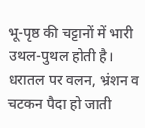भू-पृष्ठ की चट्टानों में भारी उथल-पुथल होती है। धरातल पर वलन, भ्रंशन व चटकन पैदा हो जाती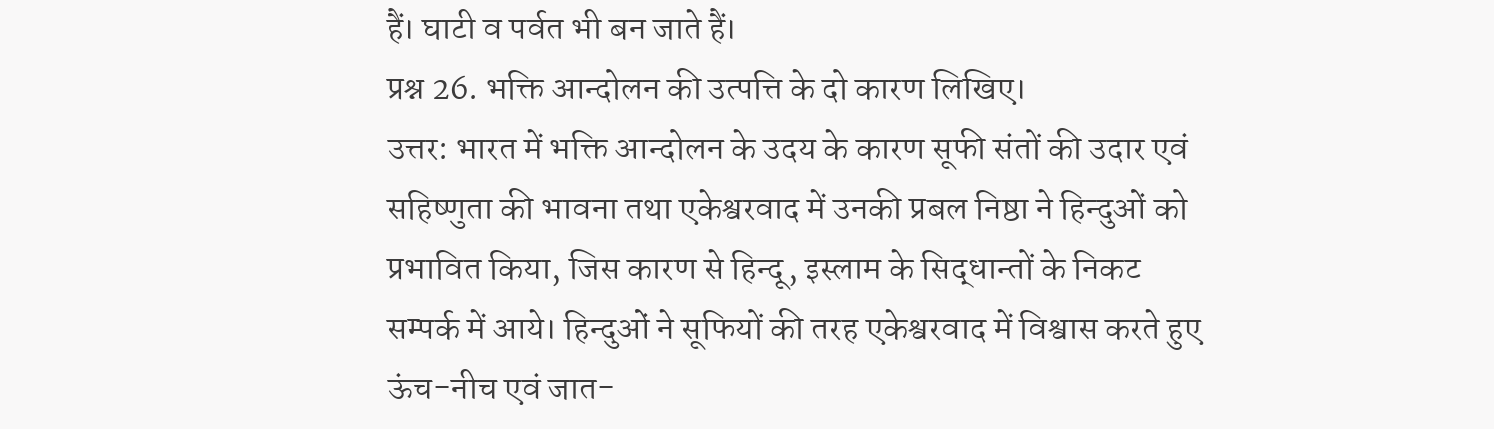हैं। घाटी व पर्वत भी बन जाते हैं।
प्रश्न 26. भक्ति आन्दोलन की उत्पत्ति के दो कारण लिखिए।
उत्तर: भारत में भक्ति आन्दोलन के उदय के कारण सूफी संतों की उदार एवं सहिष्णुता की भावना तथा एकेश्वरवाद में उनकी प्रबल निष्ठा ने हिन्दुओं को प्रभावित किया, जिस कारण से हिन्दू, इस्लाम के सिद्धान्तों के निकट सम्पर्क में आये। हिन्दुओं ने सूफियों की तरह एकेश्वरवाद में विश्वास करते हुए ऊंच-नीच एवं जात-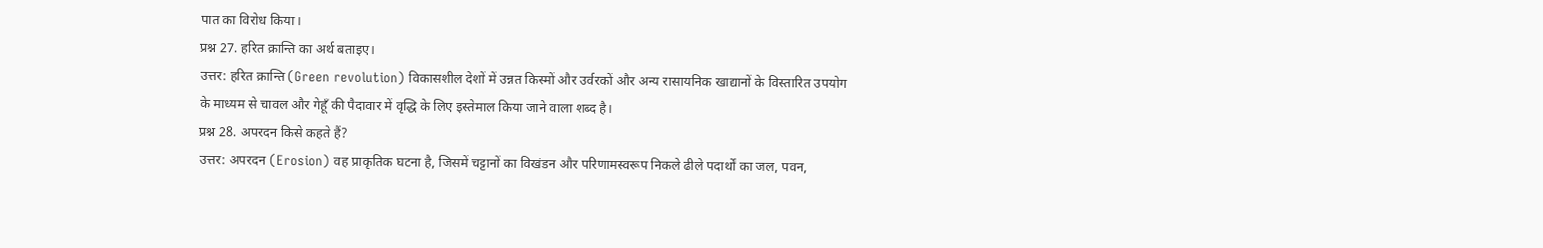पात का विरोध किया।
प्रश्न 27. हरित क्रान्ति का अर्थ बताइए।
उत्तर: हरित क्रान्ति (Green revolution) विकासशील देशों में उन्नत किस्मों और उर्वरकों और अन्य रासायनिक खाद्यानों के विस्तारित उपयोग के माध्यम से चावल और गेहूँ की पैदावार में वृद्धि के लिए इस्तेमाल किया जाने वाला शब्द है।
प्रश्न 28. अपरदन किसे कहते हैं?
उत्तर: अपरदन (Erosion) वह प्राकृतिक घटना है, जिसमें चट्टानों का विखंडन और परिणामस्वरूप निकले ढीले पदार्थों का जल, पवन,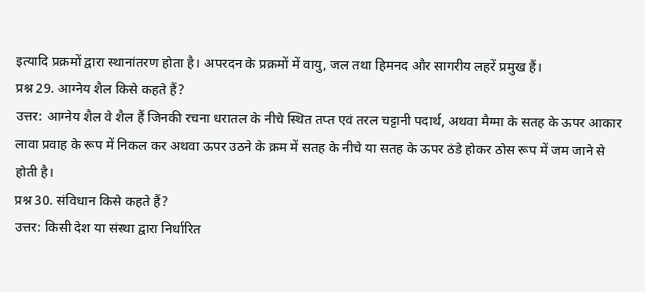इत्यादि प्रक्रमों द्वारा स्थानांतरण होता है। अपरदन के प्रक्रमों में वायु, जल तथा हिमनद और सागरीय लहरें प्रमुख हैं।
प्रश्न 29. आग्नेय शैल किसे कहते हैं?
उत्तर: आग्नेय शैल वे शैल हैं जिनकी रचना धरातल के नीचे स्थित तप्त एवं तरल चट्टानी पदार्थ, अथवा मैग्मा के सतह के ऊपर आकार लावा प्रवाह के रूप में निकल कर अथवा ऊपर उठने के क्रम में सतह के नीचे या सतह के ऊपर ठंडे होकर ठोस रूप में जम जाने से होती है।
प्रश्न 30. संविधान किसे कहते हैं?
उत्तर: किसी देश या संस्था द्वारा निर्धारित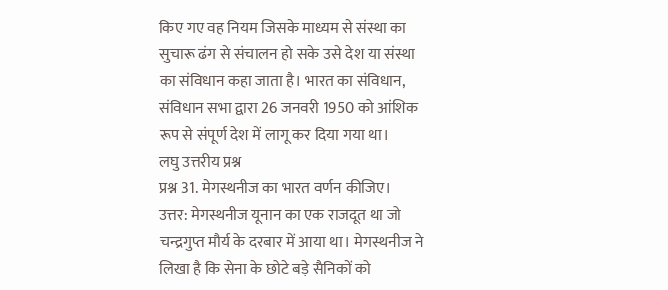किए गए वह नियम जिसके माध्यम से संस्था का सुचारू ढंग से संचालन हो सके उसे देश या संस्था का संविधान कहा जाता है। भारत का संविधान, संविधान सभा द्वारा 26 जनवरी 1950 को आंशिक रूप से संपूर्ण देश में लागू कर दिया गया था।
लघु उत्तरीय प्रश्न
प्रश्न 31. मेगस्थनीज का भारत वर्णन कीजिए।
उत्तर: मेगस्थनीज यूनान का एक राजदूत था जो चन्द्रगुप्त मौर्य के दरबार में आया था। मेगस्थनीज ने लिखा है कि सेना के छोटे बड़े सैनिकों को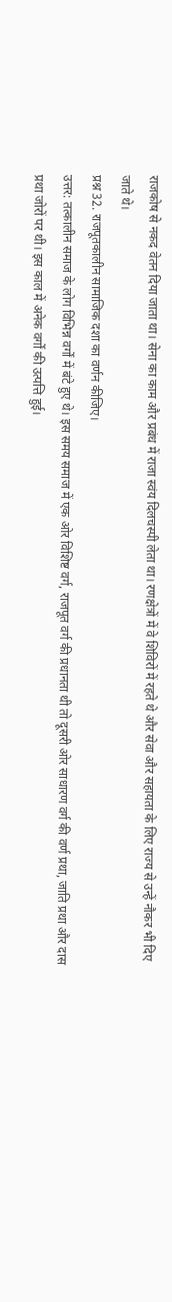राजकोष से नकद वेतन दिया जाता था। सेना का काम और प्रबंध में राजा स्वंय दिलचस्पी लेता था। रणक्षेत्रों में वे शिविरों में रहते थे और सेवा और सहायता के लिए राज्य से उन्हें नौकर भी दिए जाते थे।
प्रश्न 32. राजपूतकालीन सामाजिक दशा का वर्णन कीजिए।
उत्तर: तत्कालीन समाज के लोग विभिन्न वर्गों में बंटे हुए थे। इस समय समाज में एक ओर विशिष्ट वर्ग, राजपूत वर्ग की प्रधानता थी तो दूसरी ओर साधारण वर्ग की वर्ण प्रथा, जाति प्रथा और दास प्रथा जोरों पर थी। इस काल में अनेक वर्गों की उत्पत्ति हुई।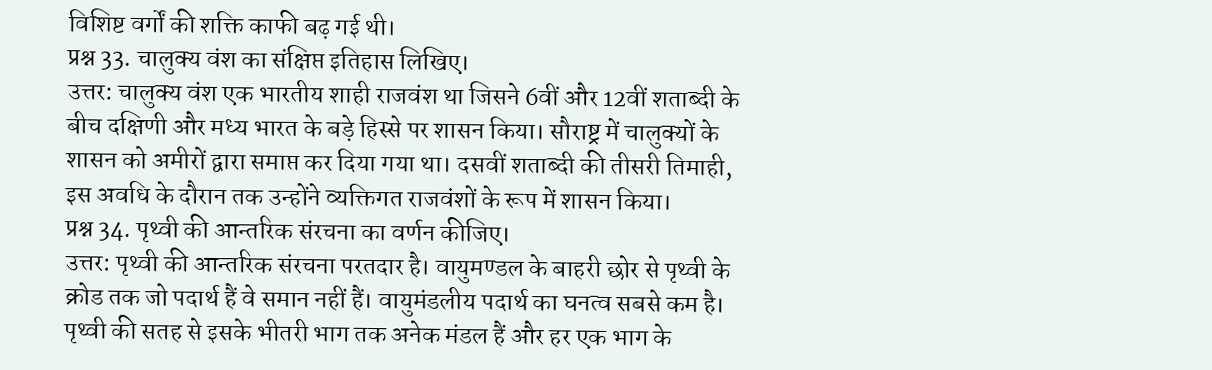विशिष्ट वर्गों की शक्ति काफी बढ़ गई थी।
प्रश्न 33. चालुक्य वंश का संक्षिप्त इतिहास लिखिए।
उत्तर: चालुक्य वंश एक भारतीय शाही राजवंश था जिसने 6वीं और 12वीं शताब्दी के बीच दक्षिणी और मध्य भारत के बड़े हिस्से पर शासन किया। सौराष्ट्र में चालुक्यों के शासन को अमीरों द्वारा समाप्त कर दिया गया था। दसवीं शताब्दी की तीसरी तिमाही, इस अवधि के दौरान तक उन्होंने व्यक्तिगत राजवंशों के रूप में शासन किया।
प्रश्न 34. पृथ्वी की आन्तरिक संरचना का वर्णन कीजिए।
उत्तर: पृथ्वी की आन्तरिक संरचना परतदार है। वायुमण्डल के बाहरी छोर से पृथ्वी के क्रोड तक जो पदार्थ हैं वे समान नहीं हैं। वायुमंडलीय पदार्थ का घनत्व सबसे कम है। पृथ्वी की सतह से इसके भीतरी भाग तक अनेक मंडल हैं और हर एक भाग के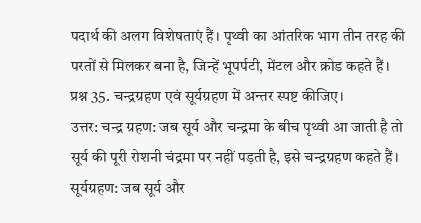पदार्थ की अलग विशेषताएं हैं। पृथ्वी का आंतरिक भाग तीन तरह की परतों से मिलकर बना है, जिन्हें भूपर्पटी, मेंटल और क्रोड कहते हैं।
प्रश्न 35. चन्द्रग्रहण एवं सूर्यग्रहण में अन्तर स्पष्ट कीजिए।
उत्तर: चन्द्र ग्रहण: जब सूर्य और चन्द्रमा के बीच पृथ्वी आ जाती है तो सूर्य की पूरी रोशनी चंद्रमा पर नहीं पड़ती है, इसे चन्द्रग्रहण कहते हैं।
सूर्यग्रहण: जब सूर्य और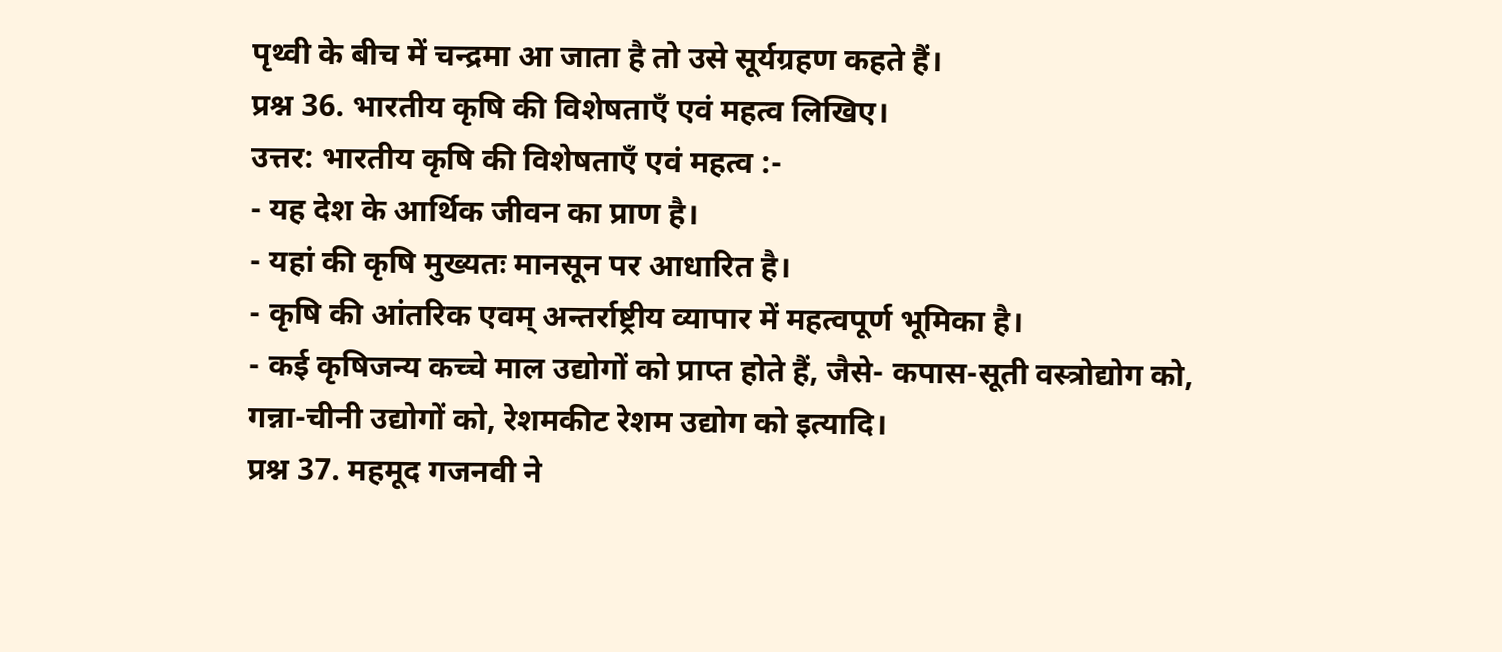पृथ्वी के बीच में चन्द्रमा आ जाता है तो उसे सूर्यग्रहण कहते हैं।
प्रश्न 36. भारतीय कृषि की विशेषताएँ एवं महत्व लिखिए।
उत्तर: भारतीय कृषि की विशेषताएँ एवं महत्व :-
- यह देश के आर्थिक जीवन का प्राण है।
- यहां की कृषि मुख्यतः मानसून पर आधारित है।
- कृषि की आंतरिक एवम् अन्तर्राष्ट्रीय व्यापार में महत्वपूर्ण भूमिका है।
- कई कृषिजन्य कच्चे माल उद्योगों को प्राप्त होते हैं, जैसे- कपास-सूती वस्त्रोद्योग को, गन्ना-चीनी उद्योगों को, रेशमकीट रेशम उद्योग को इत्यादि।
प्रश्न 37. महमूद गजनवी ने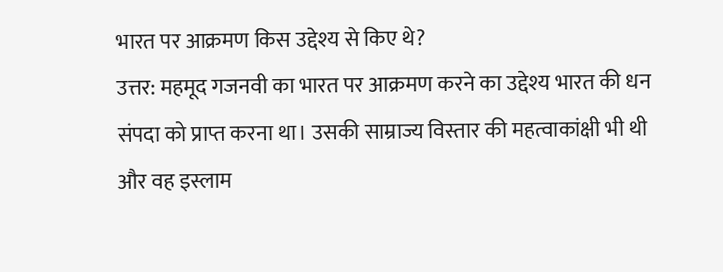भारत पर आक्रमण किस उद्देश्य से किए थे?
उत्तर: महमूद गजनवी का भारत पर आक्रमण करने का उद्देश्य भारत की धन संपदा को प्राप्त करना था। उसकी साम्राज्य विस्तार की महत्वाकांक्षी भी थी और वह इस्लाम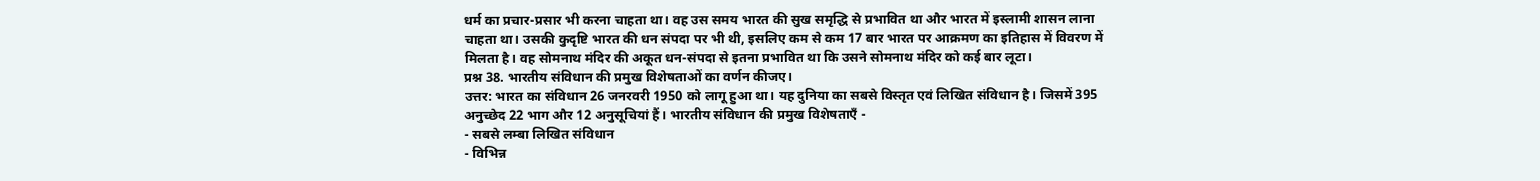धर्म का प्रचार-प्रसार भी करना चाहता था। वह उस समय भारत की सुख समृद्धि से प्रभावित था और भारत में इस्लामी शासन लाना चाहता था। उसकी कुदृष्टि भारत की धन संपदा पर भी थी, इसलिए कम से कम 17 बार भारत पर आक्रमण का इतिहास में विवरण में मिलता है। वह सोमनाथ मंदिर की अकूत धन-संपदा से इतना प्रभावित था कि उसने सोमनाथ मंदिर को कई बार लूटा।
प्रश्न 38. भारतीय संविधान की प्रमुख विशेषताओं का वर्णन कीजए।
उत्तर: भारत का संविधान 26 जनरवरी 1950 को लागू हुआ था। यह दुनिया का सबसे विस्तृत एवं लिखित संविधान है। जिसमें 395 अनुच्छेद 22 भाग और 12 अनुसूचियां हैं। भारतीय संविधान की प्रमुख विशेषताएँ -
- सबसे लम्बा लिखित संविधान
- विभिन्न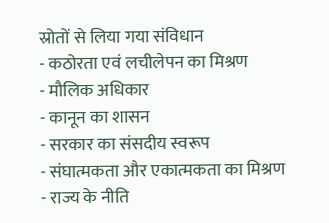स्रोतों से लिया गया संविधान
- कठोरता एवं लचीलेपन का मिश्रण
- मौलिक अधिकार
- कानून का शासन
- सरकार का संसदीय स्वरूप
- संघात्मकता और एकात्मकता का मिश्रण
- राज्य के नीति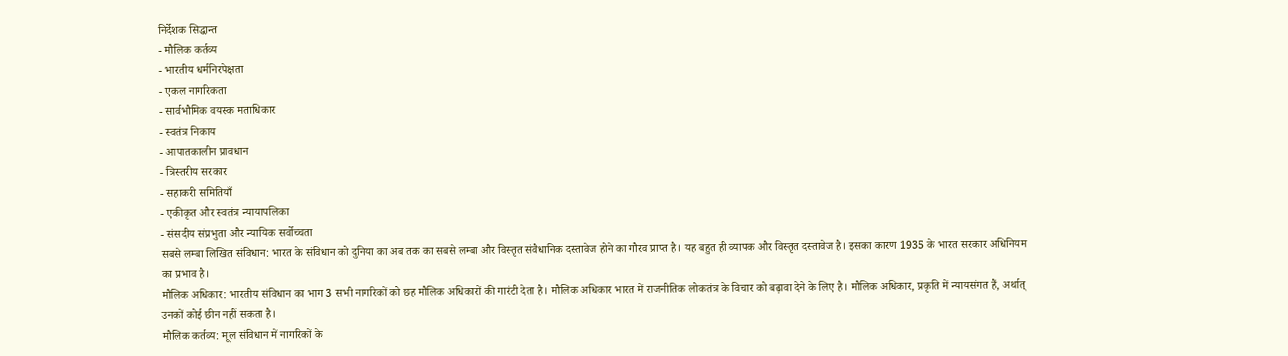निर्देशक सिद्धान्त
- मौलिक कर्तव्य
- भारतीय धर्मनिरपेक्षता
- एकल नागरिकता
- सार्वभौमिक वयस्क मताधिकार
- स्वतंत्र निकाय
- आपातकालीन प्रावधान
- त्रिस्तरीय सरकार
- सहाकरी समितियाँ
- एकीकृत और स्वतंत्र न्यायापलिका
- संसदीय संप्रभुता और न्यायिक सर्वोच्चता
सबसे लम्बा लिखित संविधान: भारत के संविधान को दुनिया का अब तक का सबसे लम्बा और विस्तृत संवैधानिक दस्तावेज होने का गौरव प्राप्त है। यह बहुत ही व्यापक और विस्तृत दस्तावेज है। इसका कारण 1935 के भारत सरकार अधिनियम का प्रभाव है।
मौलिक अधिकार: भारतीय संविधान का भाग 3 सभी नागरिकों को छह मौलिक अधिकारों की गारंटी देता है। मौलिक अधिकार भारत में राजनीतिक लोकतंत्र के विचार को बढ़ावा देने के लिए है। मौलिक अधिकार, प्रकृति में न्यायसंगत हैं, अर्थात् उनकों कोई छीन नहीं सकता है।
मौलिक कर्तव्य: मूल संविधान में नागरिकों के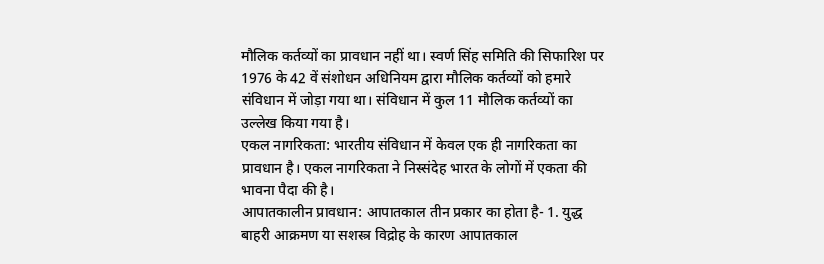मौलिक कर्तव्यों का प्रावधान नहीं था। स्वर्ण सिंह समिति की सिफारिश पर 1976 के 42 वें संशोधन अधिनियम द्वारा मौलिक कर्तव्यों को हमारे संविधान में जोड़ा गया था। संविधान में कुल 11 मौलिक कर्तव्यों का उल्लेख किया गया है।
एकल नागरिकता: भारतीय संविधान में केवल एक ही नागरिकता का प्रावधान है। एकल नागरिकता ने निस्संदेह भारत के लोगों में एकता की भावना पैदा की है।
आपातकालीन प्रावधान: आपातकाल तीन प्रकार का होता है- 1. युद्ध बाहरी आक्रमण या सशस्त्र विद्रोह के कारण आपातकाल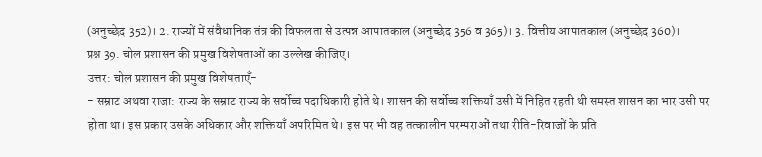(अनुच्छेद 352)। 2. राज्यों में संवैधानिक तंत्र की विफलता से उत्पन्न आपातकाल (अनुच्छेद 356 व 365)। 3. वित्तीय आपातकाल (अनुच्छेद 360)।
प्रश्न 39. चोल प्रशासन की प्रमुख विशेषताओं का उल्लेख कीजिए।
उत्तर: चोल प्रशासन की प्रमुख विशेषताएँ-
- सम्राट अथवा राजा: राज्य के सम्राट राज्य के सर्वोच्च पदाधिकारी होते थे। शासन की सर्वोच्च शक्तियाँ उसी में निहित रहती थी समस्त शासन का भार उसी पर होता था। इस प्रकार उसके अधिकार और शक्तियाँ अपरिमित थे। इस पर भी वह तत्कालीन परम्पराओं तथा रीति-रिवाजों के प्रति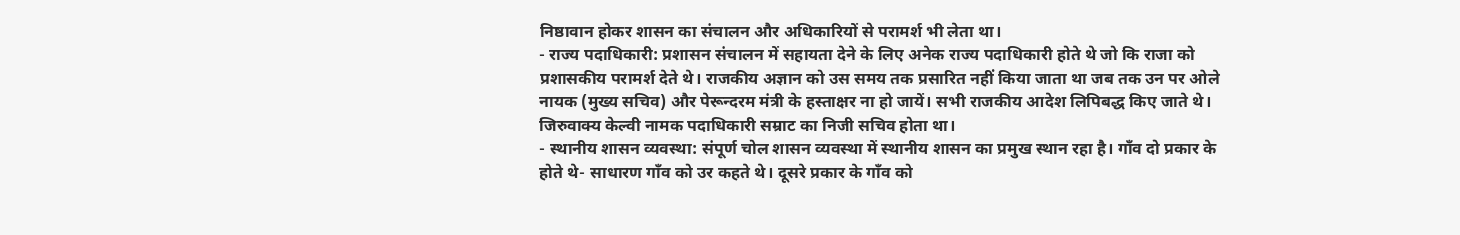निष्ठावान होकर शासन का संचालन और अधिकारियों से परामर्श भी लेता था।
- राज्य पदाधिकारी: प्रशासन संचालन में सहायता देने के लिए अनेक राज्य पदाधिकारी होते थे जो कि राजा को प्रशासकीय परामर्श देते थे। राजकीय अज्ञान को उस समय तक प्रसारित नहीं किया जाता था जब तक उन पर ओले नायक (मुख्य सचिव) और पेरून्दरम मंत्री के हस्ताक्षर ना हो जायें। सभी राजकीय आदेश लिपिबद्ध किए जाते थे। जिरुवाक्य केल्वी नामक पदाधिकारी सम्राट का निजी सचिव होता था।
- स्थानीय शासन व्यवस्था: संपूर्ण चोल शासन व्यवस्था में स्थानीय शासन का प्रमुख स्थान रहा है। गाँव दो प्रकार के होते थे- साधारण गाँव को उर कहते थे। दूसरे प्रकार के गाँव को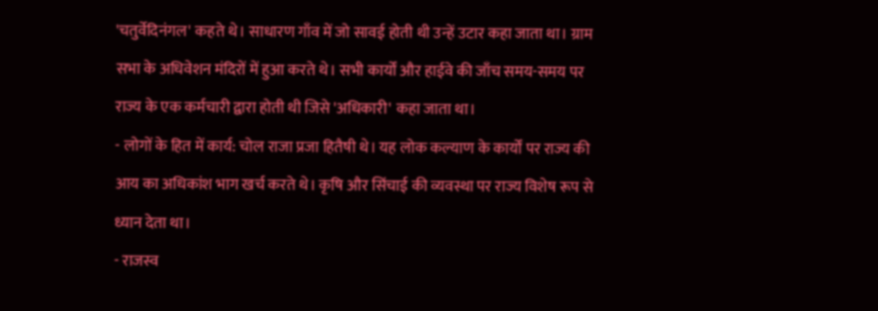'चतुर्वेदिनंगल' कहते थे। साधारण गाँव में जो सावई होती थी उन्हें उटार कहा जाता था। ग्राम सभा के अधिवेशन मंदिरों में हुआ करते थे। सभी कार्यों और हाईवे की जाँच समय-समय पर राज्य के एक कर्मचारी द्वारा होती थी जिसे 'अधिकारी' कहा जाता था।
- लोगों के हित में कार्य: चोल राजा प्रजा हितैषी थे। यह लोक कल्याण के कार्यों पर राज्य की आय का अधिकांश भाग खर्च करते थे। कृषि और सिंचाई की व्यवस्था पर राज्य विशेष रूप से ध्यान देता था।
- राजस्व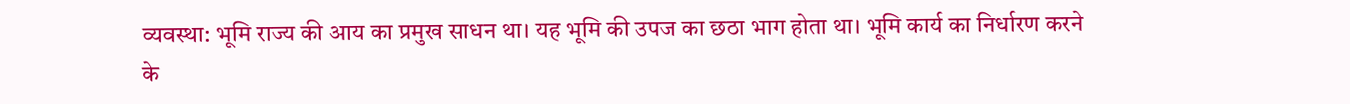व्यवस्था: भूमि राज्य की आय का प्रमुख साधन था। यह भूमि की उपज का छठा भाग होता था। भूमि कार्य का निर्धारण करने के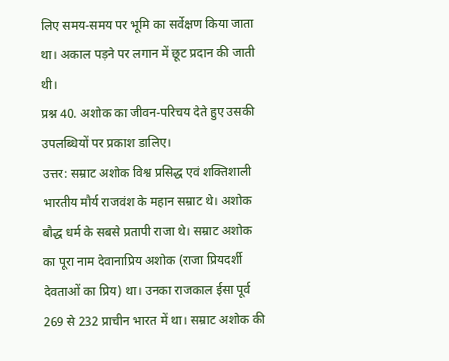लिए समय-समय पर भूमि का सर्वेक्षण किया जाता था। अकाल पड़ने पर लगान में छूट प्रदान की जाती थी।
प्रश्न 40. अशोक का जीवन-परिचय देते हुए उसकी उपलब्धियों पर प्रकाश डालिए।
उत्तर: सम्राट अशोक विश्व प्रसिद्ध एवं शक्तिशाली भारतीय मौर्य राजवंश के महान सम्राट थे। अशोक बौद्ध धर्म के सबसे प्रतापी राजा थे। सम्राट अशोक का पूरा नाम देवानाप्रिय अशोक (राजा प्रियदर्शी देवताओं का प्रिय) था। उनका राजकाल ईसा पूर्व 269 से 232 प्राचीन भारत में था। सम्राट अशोक की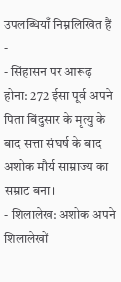उपलब्धियाँ निम्नलिखित हैं -
- सिंहासन पर आरूढ़ होना: 272 ईसा पूर्व अपने पिता बिंदुसार के मृत्यु के बाद सत्ता संघर्ष के बाद अशोक मौर्य साम्राज्य का सम्राट बना।
- शिलालेख: अशोक अपने शिलालेखों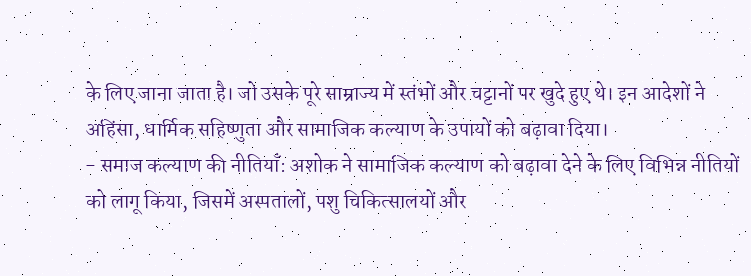के लिए जाना जाता है। जो उसके पूरे साम्राज्य में स्तंभों और चट्टानों पर खुदे हुए थे। इन आदेशों ने अहिंसा, धार्मिक सहिष्णुता और सामाजिक कल्याण के उपायों को बढ़ावा दिया।
- समाज कल्याण की नीतियाँ: अशोक ने सामाजिक कल्याण को बढ़ावा देने के लिए विभिन्न नीतियों को लागू किया, जिसमें अस्पतालों, पशु चिकित्सालयों और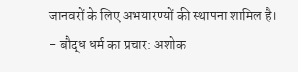जानवरों के लिए अभयारण्यों की स्थापना शामिल है।
- बौद्ध धर्म का प्रचार: अशोक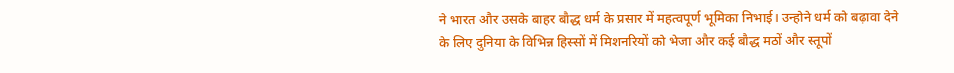ने भारत और उसके बाहर बौद्ध धर्म के प्रसार में महत्वपूर्ण भूमिका निभाई। उन्होने धर्म को बढ़ावा देने के लिए दुनिया के विभिन्न हिस्सों में मिशनरियों को भेजा और कई बौद्ध मठों और स्तूपों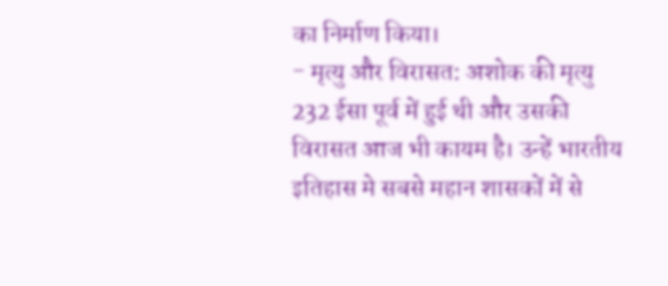का निर्माण किया।
- मृत्यु और विरासत: अशोक की मृत्यु 232 ईसा पूर्व में हुई थी और उसकी विरासत आज भी कायम है। उन्हें भारतीय इतिहास मे सबसे महान शासकों में से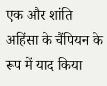एक और शांति अहिंसा के चैंपियन के रूप में याद किया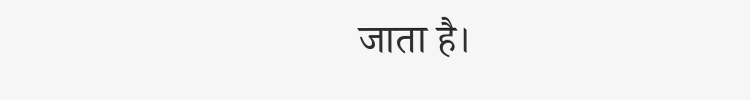जाता है।